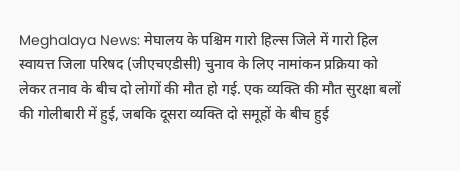Meghalaya News: मेघालय के पश्चिम गारो हिल्स जिले में गारो हिल स्वायत्त जिला परिषद (जीएचएडीसी) चुनाव के लिए नामांकन प्रक्रिया को लेकर तनाव के बीच दो लोगों की मौत हो गई. एक व्यक्ति की मौत सुरक्षा बलों की गोलीबारी में हुई, जबकि दूसरा व्यक्ति दो समूहों के बीच हुई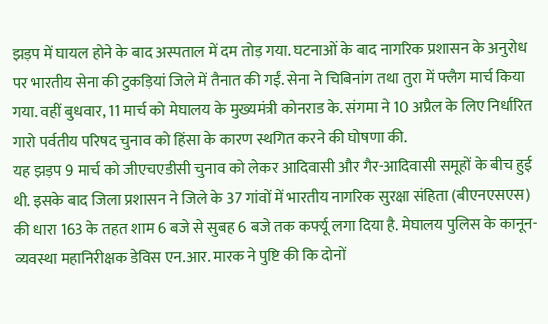झड़प में घायल होने के बाद अस्पताल में दम तोड़ गया. घटनाओं के बाद नागरिक प्रशासन के अनुरोध पर भारतीय सेना की टुकड़ियां जिले में तैनात की गईं. सेना ने चिबिनांग तथा तुरा में फ्लैग मार्च किया गया. वहीं बुधवार, 11 मार्च को मेघालय के मुख्यमंत्री कोनराड के. संगमा ने 10 अप्रैल के लिए निर्धारित गारो पर्वतीय परिषद चुनाव को हिंसा के कारण स्थगित करने की घोषणा की.
यह झड़प 9 मार्च को जीएचएडीसी चुनाव को लेकर आदिवासी और गैर-आदिवासी समूहों के बीच हुई थी. इसके बाद जिला प्रशासन ने जिले के 37 गांवों में भारतीय नागरिक सुरक्षा संहिता (बीएनएसएस) की धारा 163 के तहत शाम 6 बजे से सुबह 6 बजे तक कर्फ्यू लगा दिया है. मेघालय पुलिस के कानून-व्यवस्था महानिरीक्षक डेविस एन.आर. मारक ने पुष्टि की कि दोनों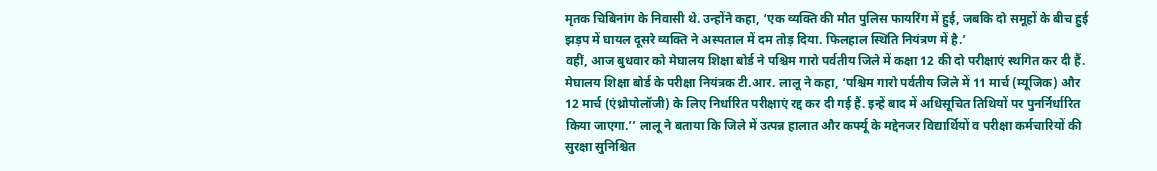मृतक चिबिनांग के निवासी थे. उन्होंने कहा, ‘एक व्यक्ति की मौत पुलिस फायरिंग में हुई, जबकि दो समूहों के बीच हुई झड़प में घायल दूसरे व्यक्ति ने अस्पताल में दम तोड़ दिया. फिलहाल स्थिति नियंत्रण में है.’
वहीं, आज बुधवार को मेघालय शिक्षा बोर्ड ने पश्चिम गारो पर्वतीय जिले में कक्षा 12 की दो परीक्षाएं स्थगित कर दी हैं. मेघालय शिक्षा बोर्ड के परीक्षा नियंत्रक टी.आर. लालू ने कहा, ‘पश्चिम गारो पर्वतीय जिले में 11 मार्च (म्यूजिक) और 12 मार्च (एंथ्रोपोलॉजी) के लिए निर्धारित परीक्षाएं रद्द कर दी गई हैं. इन्हें बाद में अधिसूचित तिथियों पर पुनर्निर्धारित किया जाएगा.’’ लालू ने बताया कि जिले में उत्पन्न हालात और कर्फ्यू के मद्देनजर विद्यार्थियों व परीक्षा कर्मचारियों की सुरक्षा सुनिश्चित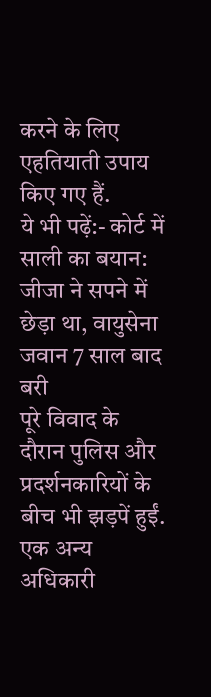करने के लिए एहतियाती उपाय किए गए हैं.
ये भी पढ़ें:- कोर्ट में साली का बयान: जीजा ने सपने में छेड़ा था, वायुसेना जवान 7 साल बाद बरी
पूरे विवाद के दौरान पुलिस और प्रदर्शनकारियों के बीच भी झड़पें हुईं. एक अन्य अधिकारी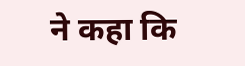ने कहा कि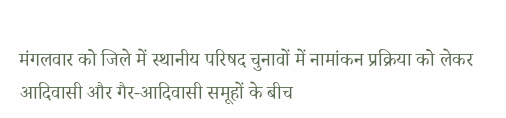मंगलवार को जिले में स्थानीय परिषद चुनावों में नामांकन प्रक्रिया को लेकर आदिवासी और गैर-आदिवासी समूहों के बीच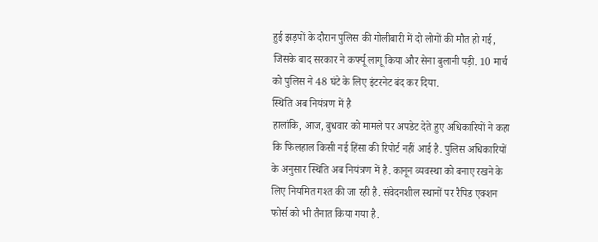हुई झड़पों के दौरान पुलिस की गोलीबारी में दो लोगों की मौत हो गई, जिसके बाद सरकार ने कर्फ्यू लागू किया और सेना बुलानी पड़ी. 10 मार्च को पुलिस ने 48 घंटे के लिए इंटरनेट बंद कर दिया.
स्थिति अब नियंत्रण में है
हालांकि, आज, बुधवार को मामले पर अपडेट देते हुए अधिकारियों ने कहा कि फिलहाल किसी नई हिंसा की रिपोर्ट नहीं आई है. पुलिस अधिकारियों के अनुसार स्थिति अब नियंत्रण में है. कानून व्यवस्था को बनाए रखने के लिए नियमित गश्त की जा रही है. संवेदनशील स्थानों पर रैपिड एक्शन फोर्स को भी तैनात किया गया है.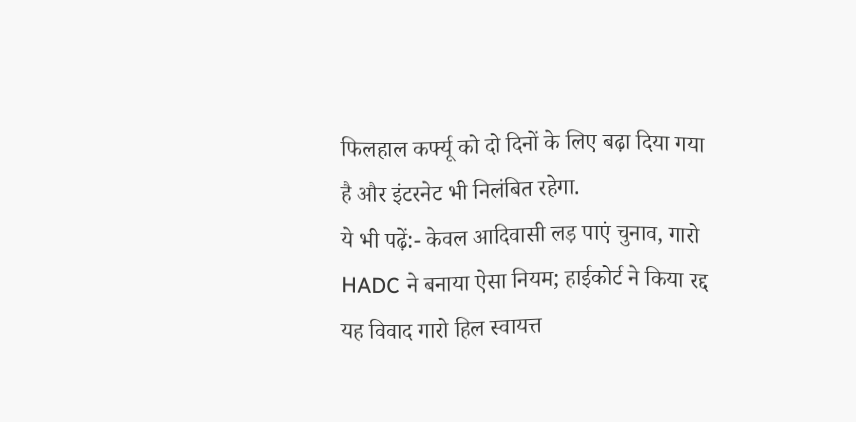फिलहाल कर्फ्यू को दो दिनों के लिए बढ़ा दिया गया है और इंटरनेट भी निलंबित रहेगा.
ये भी पढ़ें:- केवल आदिवासी लड़ पाएं चुनाव, गारो HADC ने बनाया ऐसा नियम; हाईकोर्ट ने किया रद्द
यह विवाद गारो हिल स्वायत्त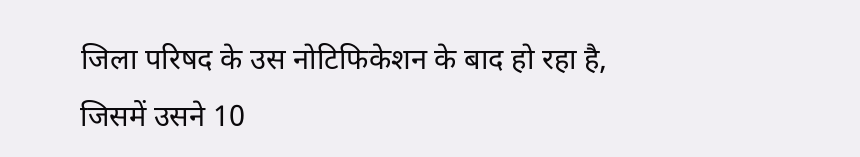जिला परिषद के उस नोटिफिकेशन के बाद हो रहा है, जिसमें उसने 10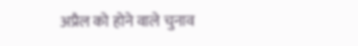अप्रैल को होने वाले चुनाव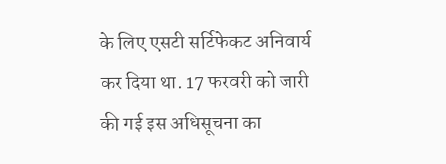के लिए एसटी सर्टिफेकट अनिवार्य कर दिया था. 17 फरवरी को जारी की गई इस अधिसूचना का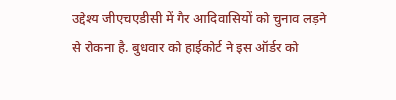उद्देश्य जीएचएडीसी में गैर आदिवासियों को चुनाव लड़ने से रोकना है. बुधवार को हाईकोर्ट ने इस ऑर्डर को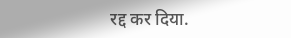रद्द कर दिया.